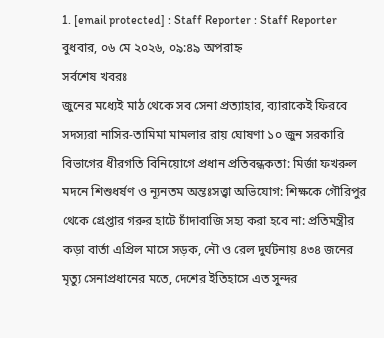1. [email protected] : Staff Reporter : Staff Reporter
বুধবার, ০৬ মে ২০২৬, ০৯:৪৯ অপরাহ্ন
সর্বশেষ খবরঃ
জুনের মধ্যেই মাঠ থেকে সব সেনা প্রত্যাহার, ব্যারাকেই ফিরবে সদস্যরা নাসির-তামিমা মামলার রায় ঘোষণা ১০ জুন সরকারি বিভাগের ধীরগতি বিনিয়োগে প্রধান প্রতিবন্ধকতা: মির্জা ফখরুল মদনে শিশুধর্ষণ ও ন্যূনতম অন্তঃসত্ত্বা অভিযোগ: শিক্ষকে গৌরিপুর থেকে গ্রেপ্তার গরুর হাটে চাঁদাবাজি সহ্য করা হবে না: প্রতিমন্ত্রীর কড়া বার্তা এপ্রিল মাসে সড়ক, নৌ ও রেল দুর্ঘটনায় ৪৩৪ জনের মৃত্যু সেনাপ্রধানের মতে, দেশের ইতিহাসে এত সুন্দর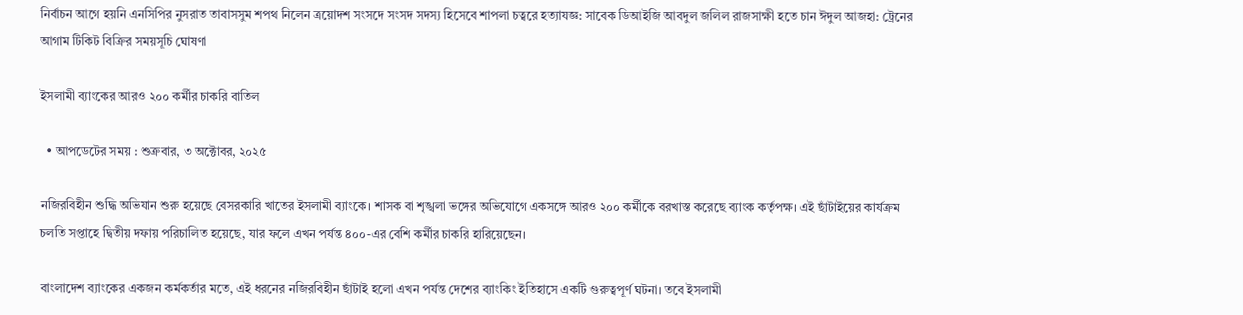নির্বাচন আগে হয়নি এনসিপির নুসরাত তাবাসসুম শপথ নিলেন ত্রয়োদশ সংসদে সংসদ সদস্য হিসেবে শাপলা চত্বরে হত্যাযজ্ঞ: সাবেক ডিআইজি আবদুল জলিল রাজসাক্ষী হতে চান ঈদুল আজহা: ট্রেনের আগাম টিকিট বিক্রির সময়সূচি ঘোষণা

ইসলামী ব্যাংকের আরও ২০০ কর্মীর চাকরি বাতিল

  • আপডেটের সময় : শুক্রবার, ৩ অক্টোবর, ২০২৫

নজিরবিহীন শুদ্ধি অভিযান শুরু হয়েছে বেসরকারি খাতের ইসলামী ব্যাংকে। শাসক বা শৃঙ্খলা ভঙ্গের অভিযোগে একসঙ্গে আরও ২০০ কর্মীকে বরখাস্ত করেছে ব্যাংক কর্তৃপক্ষ। এই ছাঁটাইয়ের কার্যক্রম চলতি সপ্তাহে দ্বিতীয় দফায় পরিচালিত হয়েছে, যার ফলে এখন পর্যন্ত ৪০০-এর বেশি কর্মীর চাকরি হারিয়েছেন।

বাংলাদেশ ব্যাংকের একজন কর্মকর্তার মতে, এই ধরনের নজিরবিহীন ছাঁটাই হলো এখন পর্যন্ত দেশের ব্যাংকিং ইতিহাসে একটি গুরুত্বপূর্ণ ঘটনা। তবে ইসলামী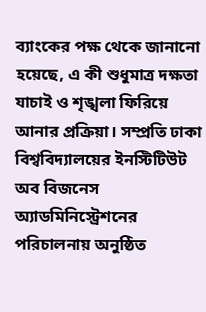ব্যাংকের পক্ষ থেকে জানানো হয়েছে, এ কী শুধুমাত্র দক্ষতা যাচাই ও শৃঙ্খলা ফিরিয়ে আনার প্রক্রিয়া। সম্প্রতি ঢাকা বিশ্ববিদ্যালয়ের ইনস্টিটিউট অব বিজনেস অ্যাডমিনিস্ট্রেশনের পরিচালনায় অনুষ্ঠিত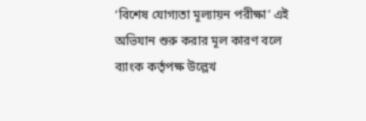‘বিশেষ যোগ্যতা মূল্যায়ন পরীক্ষা’ এই অভিযান শুরু করার মূল কারণ বলে ব্যাংক কর্তৃপক্ষ উল্লেখ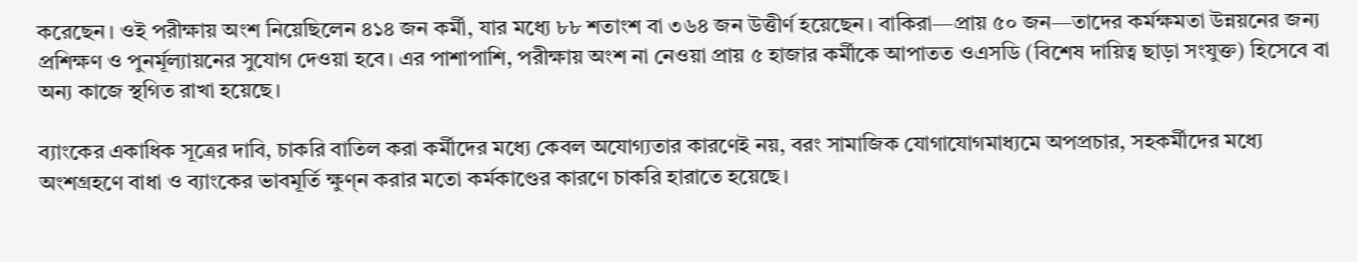করেছেন। ওই পরীক্ষায় অংশ নিয়েছিলেন ৪১৪ জন কর্মী, যার মধ্যে ৮৮ শতাংশ বা ৩৬৪ জন উত্তীর্ণ হয়েছেন। বাকিরা—প্রায় ৫০ জন—তাদের কর্মক্ষমতা উন্নয়নের জন্য প্রশিক্ষণ ও পুনর্মূল্যায়নের সুযোগ দেওয়া হবে। এর পাশাপাশি, পরীক্ষায় অংশ না নেওয়া প্রায় ৫ হাজার কর্মীকে আপাতত ওএসডি (বিশেষ দায়িত্ব ছাড়া সংযুক্ত) হিসেবে বা অন্য কাজে স্থগিত রাখা হয়েছে।

ব্যাংকের একাধিক সূত্রের দাবি, চাকরি বাতিল করা কর্মীদের মধ্যে কেবল অযোগ্যতার কারণেই নয়, বরং সামাজিক যোগাযোগমাধ্যমে অপপ্রচার, সহকর্মীদের মধ্যে অংশগ্রহণে বাধা ও ব্যাংকের ভাবমূর্তি ক্ষুণ্ন করার মতো কর্মকাণ্ডের কারণে চাকরি হারাতে হয়েছে।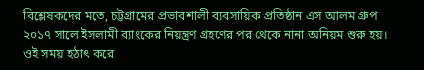বিশ্লেষকদের মতে, চট্টগ্রামের প্রভাবশালী ব্যবসায়িক প্রতিষ্ঠান এস আলম গ্রুপ ২০১৭ সালে ইসলামী ব্যাংকের নিয়ন্ত্রণ গ্রহণের পর থেকে নানা অনিয়ম শুরু হয়। ওই সময় হঠাৎ করে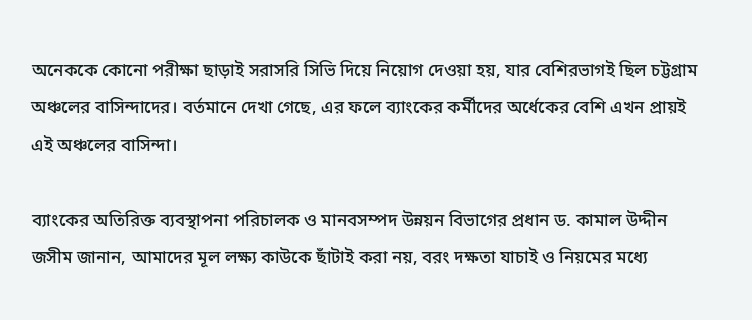অনেককে কোনো পরীক্ষা ছাড়াই সরাসরি সিভি দিয়ে নিয়োগ দেওয়া হয়, যার বেশিরভাগই ছিল চট্টগ্রাম অঞ্চলের বাসিন্দাদের। বর্তমানে দেখা গেছে, এর ফলে ব্যাংকের কর্মীদের অর্ধেকের বেশি এখন প্রায়ই এই অঞ্চলের বাসিন্দা।

ব্যাংকের অতিরিক্ত ব্যবস্থাপনা পরিচালক ও মানবসম্পদ উন্নয়ন বিভাগের প্রধান ড. কামাল উদ্দীন জসীম জানান, আমাদের মূল লক্ষ্য কাউকে ছাঁটাই করা নয়, বরং দক্ষতা যাচাই ও নিয়মের মধ্যে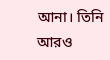আনা। তিনি আরও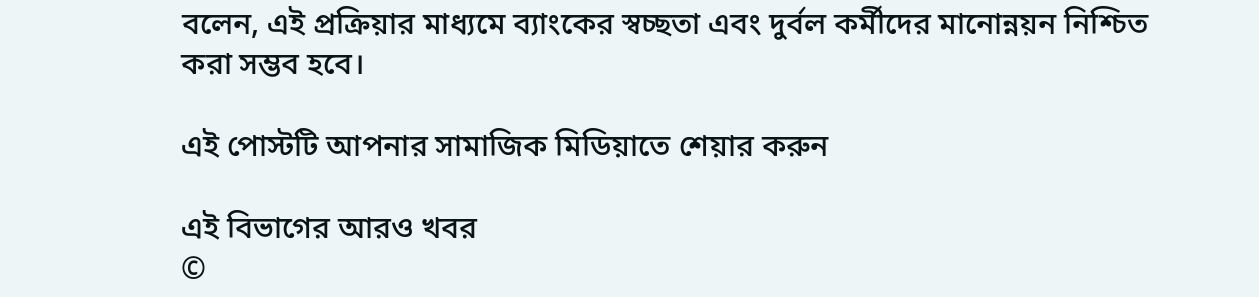বলেন, এই প্রক্রিয়ার মাধ্যমে ব্যাংকের স্বচ্ছতা এবং দুর্বল কর্মীদের মানোন্নয়ন নিশ্চিত করা সম্ভব হবে।

এই পোস্টটি আপনার সামাজিক মিডিয়াতে শেয়ার করুন

এই বিভাগের আরও খবর
©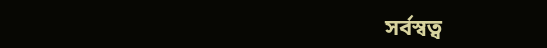সর্বস্বত্ব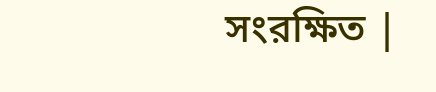সংরক্ষিত |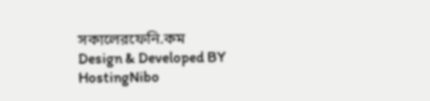সকালেরফেনি.কম
Design & Developed BY HostingNibo